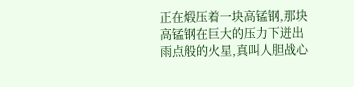正在煅压着一块高锰钢,那块高锰钢在巨大的压力下迸出雨点般的火星,真叫人胆战心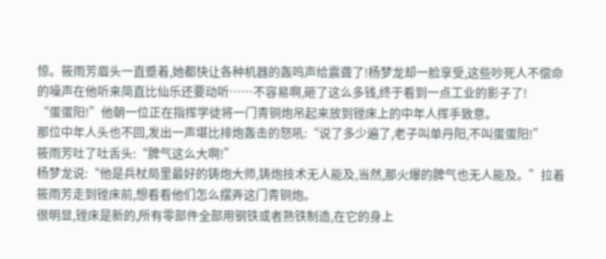惊。筱雨芳眉头一直蹙着,她都快让各种机器的轰鸣声给震聋了!杨梦龙却一脸享受,这些吵死人不偿命的噪声在他听来简直比仙乐还要动听……不容易啊,砸了这么多钱,终于看到一点工业的影子了!
“蛋蛋阳!”他朝一位正在指挥学徒将一门青铜炮吊起来放到镗床上的中年人挥手致意。
那位中年人头也不回,发出一声堪比排炮轰击的怒吼:“说了多少遍了,老子叫单丹阳,不叫蛋蛋阳!”
筱雨芳吐了吐舌头:“脾气这么大啊!”
杨梦龙说:“他是兵杖局里最好的铸炮大师,铸炮技术无人能及,当然,那火爆的脾气也无人能及。”拉着筱雨芳走到镗床前,想看看他们怎么摆弄这门青铜炮。
很明显,镗床是新的,所有零部件全部用钢铁或者熟铁制造,在它的身上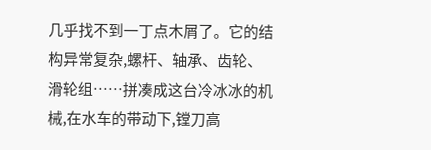几乎找不到一丁点木屑了。它的结构异常复杂,螺杆、轴承、齿轮、滑轮组……拼凑成这台冷冰冰的机械,在水车的带动下,镗刀高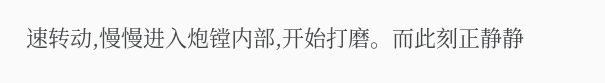速转动,慢慢进入炮镗内部,开始打磨。而此刻正静静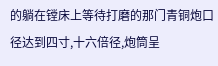的躺在镗床上等待打磨的那门青铜炮口径达到四寸,十六倍径,炮筒呈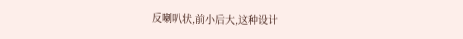反喇叭状,前小后大,这种设计